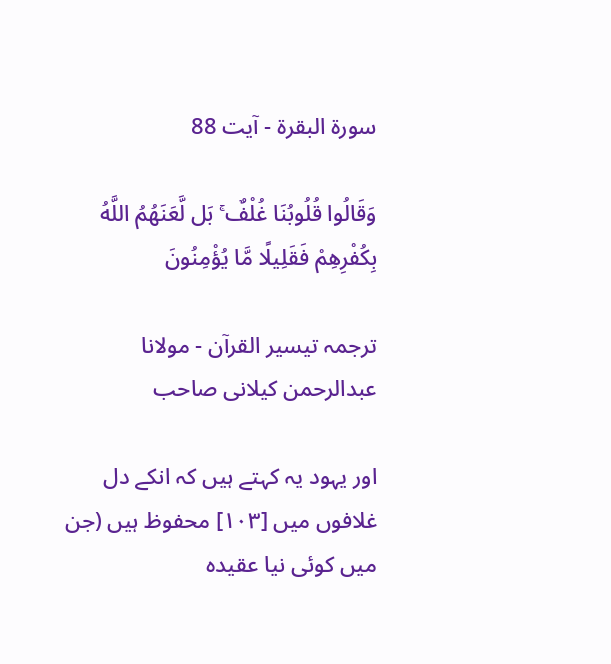سورة البقرة - آیت 88

وَقَالُوا قُلُوبُنَا غُلْفٌ ۚ بَل لَّعَنَهُمُ اللَّهُ بِكُفْرِهِمْ فَقَلِيلًا مَّا يُؤْمِنُونَ

ترجمہ تیسیر القرآن - مولانا عبدالرحمن کیلانی صاحب

اور یہود یہ کہتے ہیں کہ انکے دل غلافوں میں [١٠٣] محفوظ ہیں (جن میں کوئی نیا عقیدہ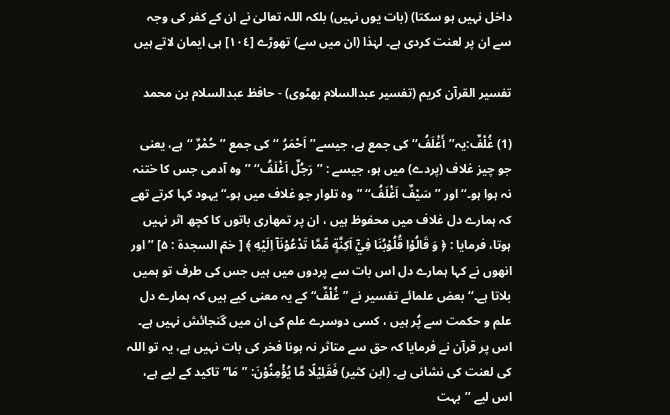داخل نہیں ہو سکتا) (بات یوں نہیں) بلکہ اللہ تعالیٰ نے ان کے کفر کی وجہ سے ان پر لعنت کردی ہے۔ لہٰذا (ان میں سے) تھوڑے [١٠٤] ہی ایمان لاتے ہیں

تفسیر القرآن کریم (تفسیر عبدالسلام بھٹوی) - حافظ عبدالسلام بن محمد

(1) غُلْفٌ:یہ’’أَغْلَفُ‘‘ کی جمع ہے، جیسے’’اَحْمَرُ ‘‘کی جمع ’’حُمْرٌ ‘‘ہے، یعنی جو چیز غلاف (پردے) میں ہو، جیسے : ’’رَجُلٌ اَغْلَفُ‘‘ ’’وہ آدمی جس کا ختنہ نہ ہوا ہو۔‘‘ اور ’’ سَيْفٌ اَغْلَفُ‘‘ ”وہ تلوار جو غلاف میں ہو۔“ یہود کہا کرتے تھے کہ ہمارے دل غلاف میں محفوظ ہیں ، ان پر تمھاری باتوں کا کچھ اثر نہیں ہوتا، فرمایا : ﴿ وَ قَالُوْا قُلُوْبُنَا فِيْۤ اَكِنَّةٍ مِّمَّا تَدْعُوْنَاۤ اِلَيْهِ ﴾ [ حٰمٓ السجدۃ : ۵] ’’اور انھوں نے کہا ہمارے دل اس بات سے پردوں میں ہیں جس کی طرف تو ہمیں بلاتا ہے۔‘‘ بعض علمائے تفسیر نے ”غُلْفٌ“ کے یہ معنی کیے ہیں کہ ہمارے دل علم و حکمت سے پُر ہیں ، کسی دوسرے علم کی ان میں گنجائش نہیں ہے۔ اس پر قرآن نے فرمایا کہ حق سے متاثر نہ ہونا فخر کی بات نہیں ہے، یہ تو اللہ کی لعنت کی نشانی ہے۔ (ابن کثیر) فَقَلِيْلًا مَّا يُؤْمِنُوْنَ: ”مَا“ تاکید کے لیے ہے، اس لیے ’’بہت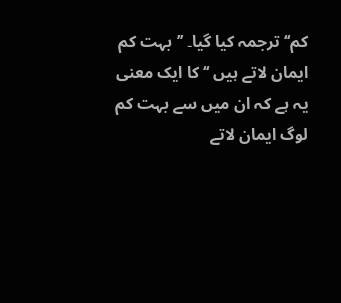کم‘‘ ترجمہ کیا گیا۔ ’’بہت کم ایمان لاتے ہیں ‘‘ کا ایک معنی یہ ہے کہ ان میں سے بہت کم لوگ ایمان لاتے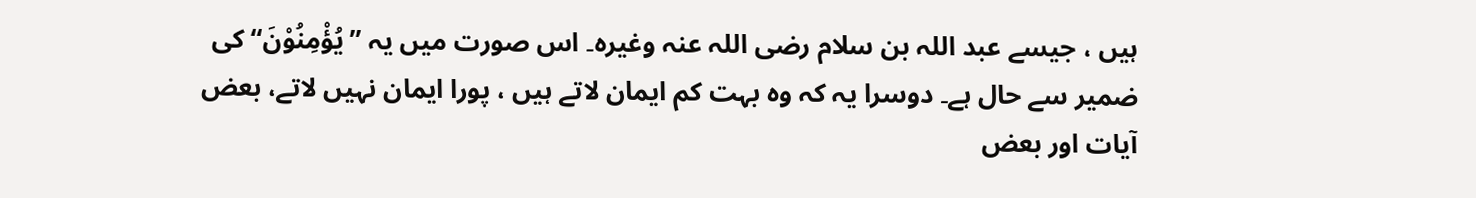ہیں ، جیسے عبد اللہ بن سلام رضی اللہ عنہ وغیرہ۔ اس صورت میں یہ ”يُؤْمِنُوْنَ“ کی ضمیر سے حال ہے۔ دوسرا یہ کہ وہ بہت کم ایمان لاتے ہیں ، پورا ایمان نہیں لاتے، بعض آیات اور بعض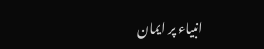انبیاء پر ایمان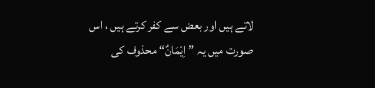لاتے ہیں اور بعض سے کفر کرتے ہیں ، اس صورت میں یہ ”اِیْمَانٌ“ محذوف کی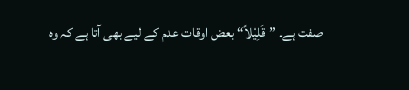صفت ہے۔ ”قَلِيْلاً“ بعض اوقات عدم کے لیے بھی آتا ہے کہ وہ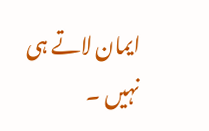ایمان لاتے ہی نہیں ۔